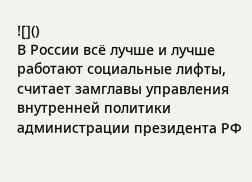![]()
В России всё лучше и лучше работают социальные лифты, считает замглавы управления внутренней политики администрации президента РФ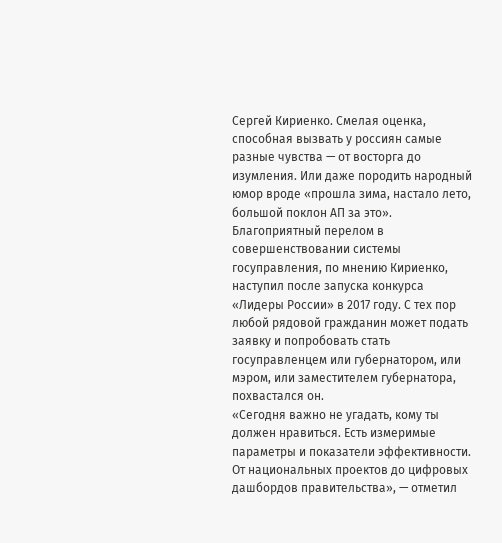Сергей Кириенко. Смелая оценка, способная вызвать у россиян самые разные чувства — от восторга до изумления. Или даже породить народный юмор вроде «прошла зима, настало лето, большой поклон АП за это».
Благоприятный перелом в совершенствовании системы госуправления, по мнению Кириенко, наступил после запуска конкурса «Лидеры России» в 2017 году. С тех пор любой рядовой гражданин может подать заявку и попробовать стать госуправленцем или губернатором, или мэром, или заместителем губернатора, похвастался он.
«Сегодня важно не угадать, кому ты должен нравиться. Есть измеримые параметры и показатели эффективности. От национальных проектов до цифровых дашбордов правительства», — отметил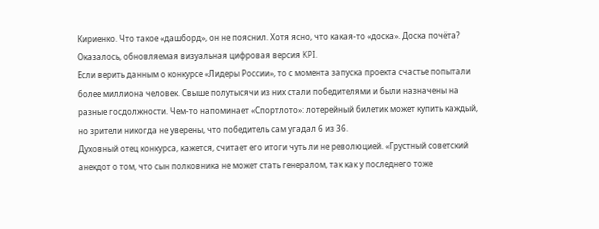Кириенко. Что такое «дашборд», он не пояснил. Хотя ясно, что какая-то «доска». Доска почёта? Оказалось, обновляемая визуальная цифровая версия KPI.
Если верить данным о конкурсе «Лидеры России», то с момента запуска проекта счастье попытали более миллиона человек. Свыше полутысячи из них стали победителями и были назначены на разные госдолжности. Чем-то напоминает «Спортлото»: лотерейный билетик может купить каждый, но зрители никогда не уверены, что победитель сам угадал 6 из 36.
Духовный отец конкурса, кажется, считает его итоги чуть ли не революцией. «Грустный советский анекдот о том, что сын полковника не может стать генералом, так как у последнего тоже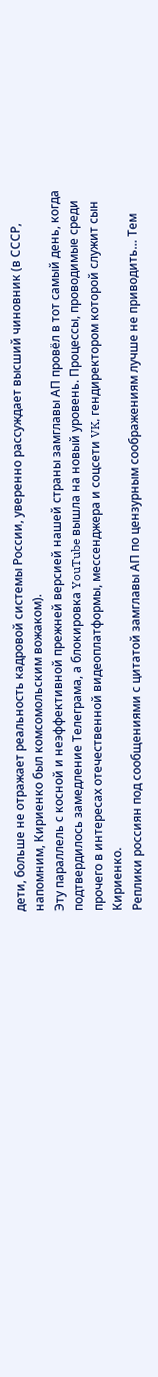дети, больше не отражает реальность кадровой системы России, уверенно рассуждает высший чиновник (в СССР, напомним, Кириенко был комсомольским вожаком).
Эту параллель с косной и неэффективной прежней версией нашей страны замглавы АП провёл в тот самый день, когда подтвердилось замедление Телеграма, а блокировка YouTube вышла на новый уровень. Процессы, проводимые среди прочего в интересах отечественной видеоплатформы, мессенджера и соцсети VK, гендиректором которой служит сын Кириенко.
Реплики россиян под сообщениями с цитатой замглавы АП по цензурным соображениям лучше не приводить… Тем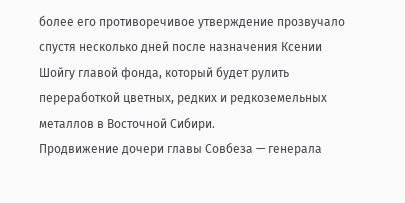более его противоречивое утверждение прозвучало спустя несколько дней после назначения Ксении Шойгу главой фонда, который будет рулить переработкой цветных, редких и редкоземельных металлов в Восточной Сибири.
Продвижение дочери главы Совбеза — генерала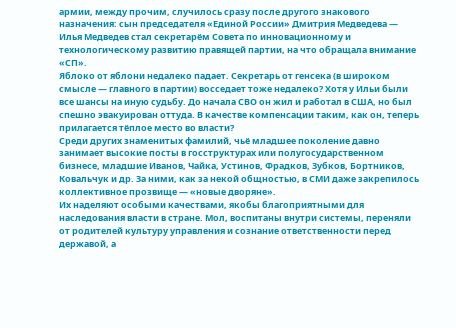армии, между прочим, случилось сразу после другого знакового назначения: сын председателя «Единой России» Дмитрия Медведева — Илья Медведев стал секретарём Совета по инновационному и технологическому развитию правящей партии, на что обращала внимание «СП».
Яблоко от яблони недалеко падает. Секретарь от генсека (в широком смысле — главного в партии) восседает тоже недалеко? Хотя у Ильи были все шансы на иную судьбу. До начала СВО он жил и работал в США, но был спешно эвакуирован оттуда. В качестве компенсации таким, как он, теперь прилагается тёплое место во власти?
Среди других знаменитых фамилий, чьё младшее поколение давно занимает высокие посты в госструктурах или полугосударственном бизнесе, младшие Иванов, Чайка, Устинов, Фрадков, Зубков, Бортников, Ковальчук и др. За ними, как за некой общностью, в СМИ даже закрепилось коллективное прозвище — «новые дворяне».
Их наделяют особыми качествами, якобы благоприятными для наследования власти в стране. Мол, воспитаны внутри системы, переняли от родителей культуру управления и сознание ответственности перед державой, а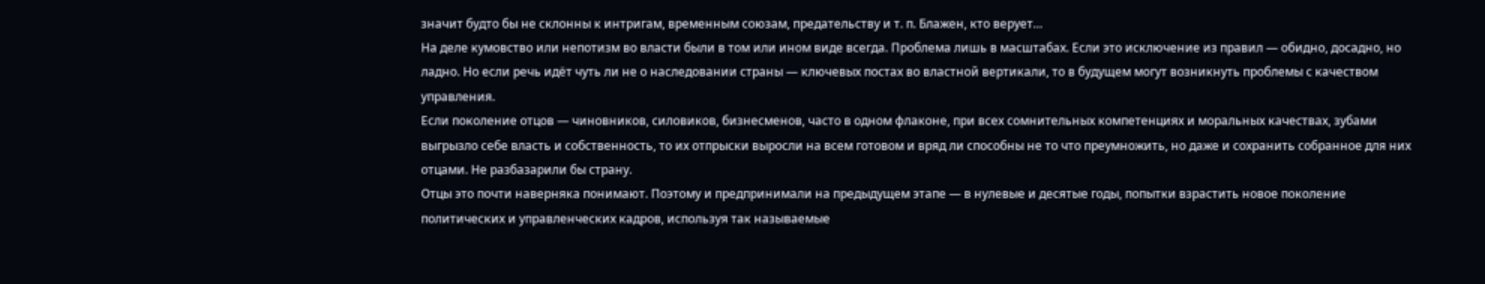значит будто бы не склонны к интригам, временным союзам, предательству и т. п. Блажен, кто верует…
На деле кумовство или непотизм во власти были в том или ином виде всегда. Проблема лишь в масштабах. Если это исключение из правил — обидно, досадно, но ладно. Но если речь идёт чуть ли не о наследовании страны — ключевых постах во властной вертикали, то в будущем могут возникнуть проблемы с качеством управления.
Если поколение отцов — чиновников, силовиков, бизнесменов, часто в одном флаконе, при всех сомнительных компетенциях и моральных качествах, зубами выгрызло себе власть и собственность, то их отпрыски выросли на всем готовом и вряд ли способны не то что преумножить, но даже и сохранить собранное для них отцами. Не разбазарили бы страну.
Отцы это почти наверняка понимают. Поэтому и предпринимали на предыдущем этапе — в нулевые и десятые годы, попытки взрастить новое поколение политических и управленческих кадров, используя так называемые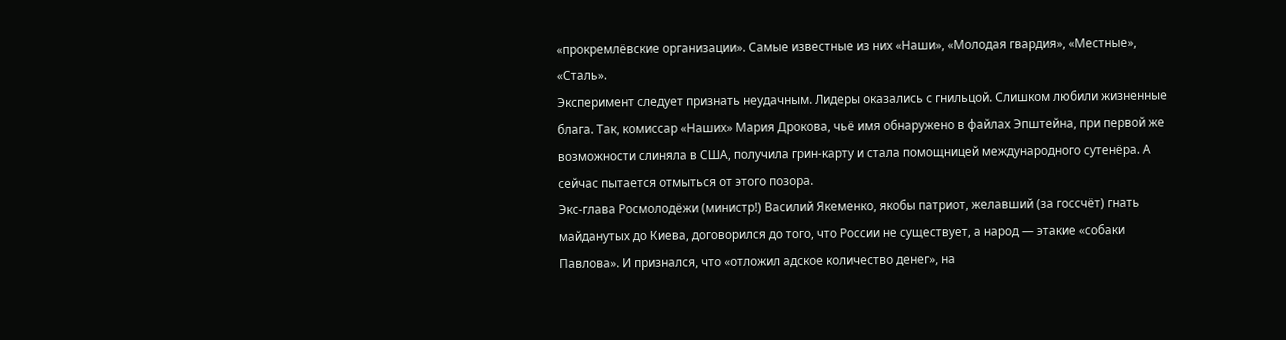«прокремлёвские организации». Самые известные из них «Наши», «Молодая гвардия», «Местные», «Сталь».
Эксперимент следует признать неудачным. Лидеры оказались с гнильцой. Слишком любили жизненные блага. Так, комиссар «Наших» Мария Дрокова, чьё имя обнаружено в файлах Эпштейна, при первой же возможности слиняла в США, получила грин-карту и стала помощницей международного сутенёра. А сейчас пытается отмыться от этого позора.
Экс-глава Росмолодёжи (министр!) Василий Якеменко, якобы патриот, желавший (за госсчёт) гнать майданутых до Киева, договорился до того, что России не существует, а народ — этакие «собаки Павлова». И признался, что «отложил адское количество денег», на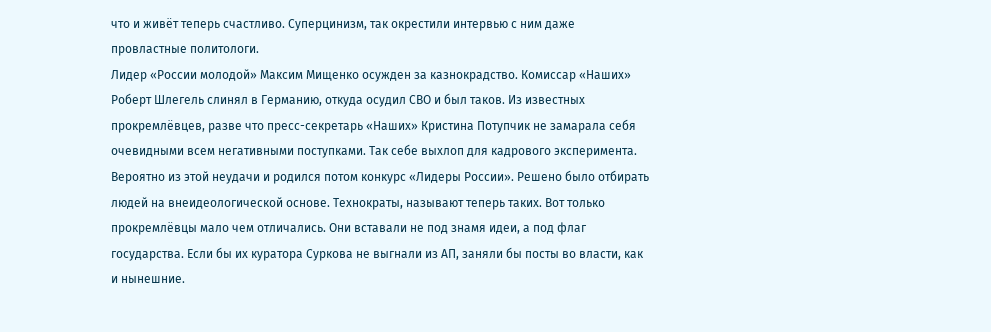что и живёт теперь счастливо. Суперцинизм, так окрестили интервью с ним даже провластные политологи.
Лидер «России молодой» Максим Мищенко осужден за казнокрадство. Комиссар «Наших» Роберт Шлегель слинял в Германию, откуда осудил СВО и был таков. Из известных прокремлёвцев, разве что пресс-секретарь «Наших» Кристина Потупчик не замарала себя очевидными всем негативными поступками. Так себе выхлоп для кадрового эксперимента.
Вероятно из этой неудачи и родился потом конкурс «Лидеры России». Решено было отбирать людей на внеидеологической основе. Технократы, называют теперь таких. Вот только прокремлёвцы мало чем отличались. Они вставали не под знамя идеи, а под флаг государства. Если бы их куратора Суркова не выгнали из АП, заняли бы посты во власти, как и нынешние.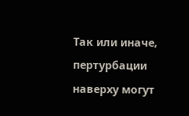Так или иначе, пертурбации наверху могут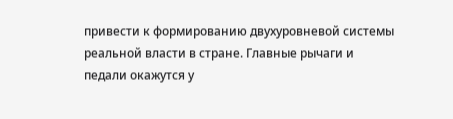привести к формированию двухуровневой системы реальной власти в стране. Главные рычаги и педали окажутся у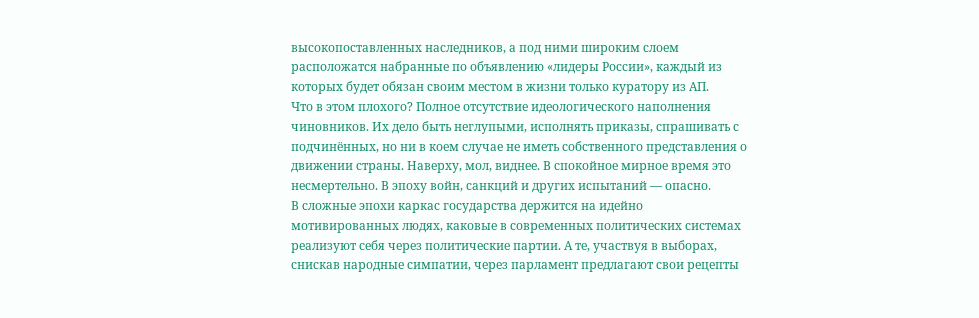высокопоставленных наследников, а под ними широким слоем расположатся набранные по объявлению «лидеры России», каждый из которых будет обязан своим местом в жизни только куратору из АП.
Что в этом плохого? Полное отсутствие идеологического наполнения чиновников. Их дело быть неглупыми, исполнять приказы, спрашивать с подчинённых, но ни в коем случае не иметь собственного представления о движении страны. Наверху, мол, виднее. В спокойное мирное время это несмертельно. В эпоху войн, санкций и других испытаний — опасно.
В сложные эпохи каркас государства держится на идейно мотивированных людях, каковые в современных политических системах реализуют себя через политические партии. А те, участвуя в выборах, снискав народные симпатии, через парламент предлагают свои рецепты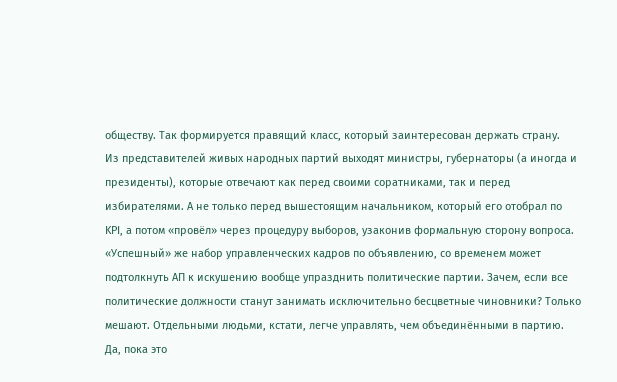обществу. Так формируется правящий класс, который заинтересован держать страну.
Из представителей живых народных партий выходят министры, губернаторы (а иногда и президенты), которые отвечают как перед своими соратниками, так и перед избирателями. А не только перед вышестоящим начальником, который его отобрал по KPI, а потом «провёл» через процедуру выборов, узаконив формальную сторону вопроса.
«Успешный» же набор управленческих кадров по объявлению, со временем может подтолкнуть АП к искушению вообще упразднить политические партии. Зачем, если все политические должности станут занимать исключительно бесцветные чиновники? Только мешают. Отдельными людьми, кстати, легче управлять, чем объединёнными в партию.
Да, пока это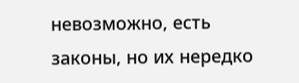невозможно, есть законы, но их нередко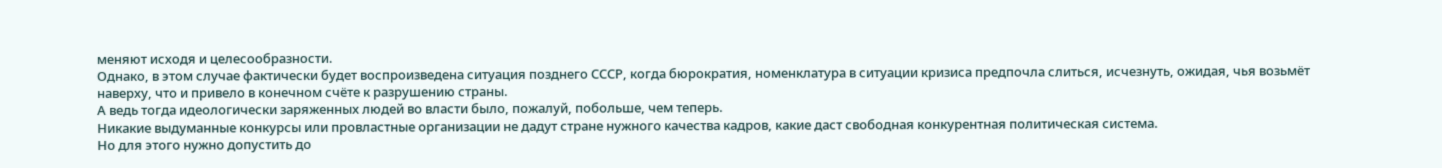меняют исходя и целесообразности.
Однако, в этом случае фактически будет воспроизведена ситуация позднего СССР, когда бюрократия, номенклатура в ситуации кризиса предпочла слиться, исчезнуть, ожидая, чья возьмёт наверху, что и привело в конечном счёте к разрушению страны.
А ведь тогда идеологически заряженных людей во власти было, пожалуй, побольше, чем теперь.
Никакие выдуманные конкурсы или провластные организации не дадут стране нужного качества кадров, какие даст свободная конкурентная политическая система.
Но для этого нужно допустить до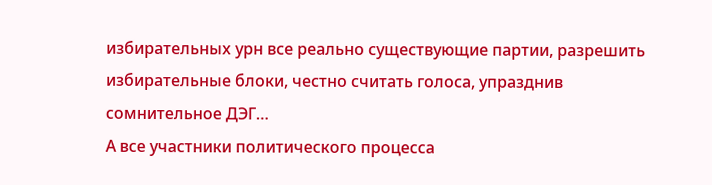избирательных урн все реально существующие партии, разрешить избирательные блоки, честно считать голоса, упразднив сомнительное ДЭГ…
А все участники политического процесса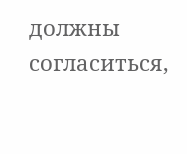должны согласиться,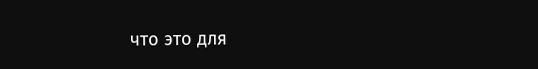что это для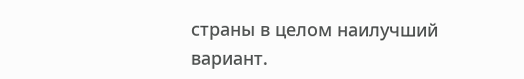страны в целом наилучший вариант.